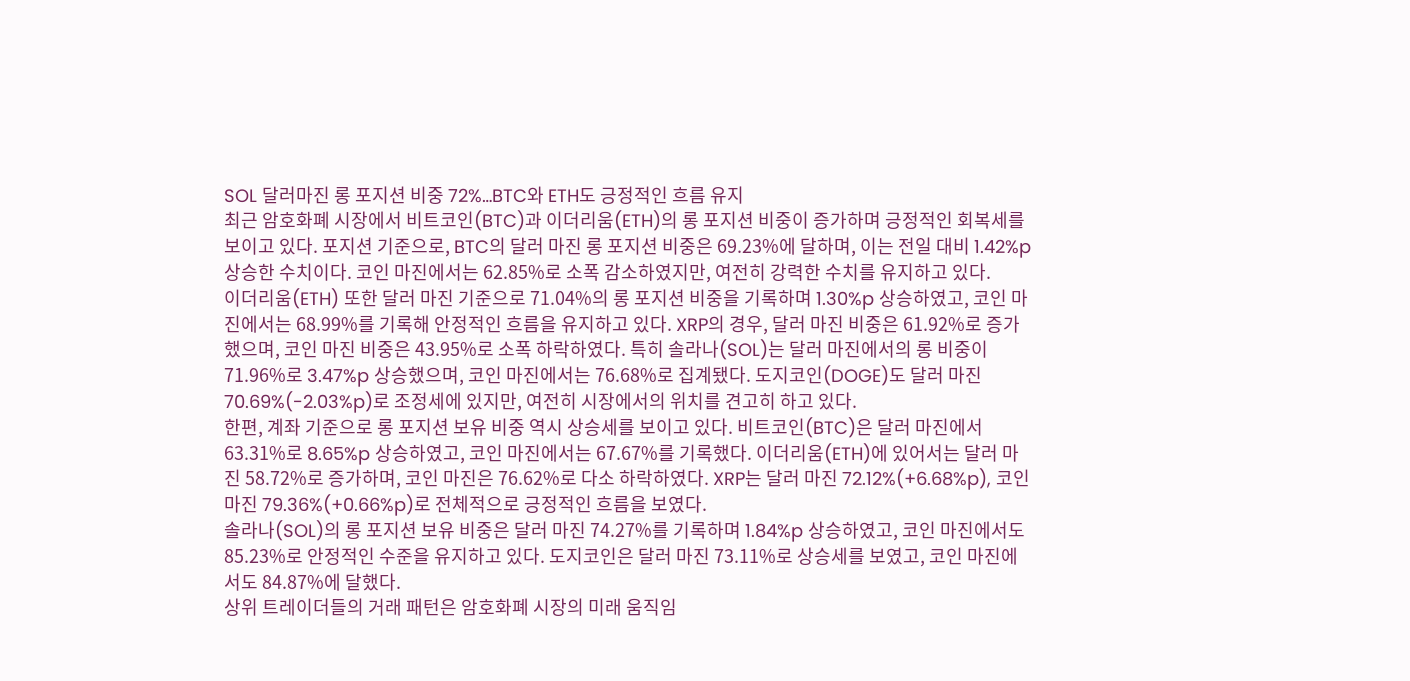SOL 달러마진 롱 포지션 비중 72%…BTC와 ETH도 긍정적인 흐름 유지
최근 암호화폐 시장에서 비트코인(BTC)과 이더리움(ETH)의 롱 포지션 비중이 증가하며 긍정적인 회복세를 보이고 있다. 포지션 기준으로, BTC의 달러 마진 롱 포지션 비중은 69.23%에 달하며, 이는 전일 대비 1.42%p 상승한 수치이다. 코인 마진에서는 62.85%로 소폭 감소하였지만, 여전히 강력한 수치를 유지하고 있다.
이더리움(ETH) 또한 달러 마진 기준으로 71.04%의 롱 포지션 비중을 기록하며 1.30%p 상승하였고, 코인 마진에서는 68.99%를 기록해 안정적인 흐름을 유지하고 있다. XRP의 경우, 달러 마진 비중은 61.92%로 증가했으며, 코인 마진 비중은 43.95%로 소폭 하락하였다. 특히 솔라나(SOL)는 달러 마진에서의 롱 비중이 71.96%로 3.47%p 상승했으며, 코인 마진에서는 76.68%로 집계됐다. 도지코인(DOGE)도 달러 마진 70.69%(-2.03%p)로 조정세에 있지만, 여전히 시장에서의 위치를 견고히 하고 있다.
한편, 계좌 기준으로 롱 포지션 보유 비중 역시 상승세를 보이고 있다. 비트코인(BTC)은 달러 마진에서 63.31%로 8.65%p 상승하였고, 코인 마진에서는 67.67%를 기록했다. 이더리움(ETH)에 있어서는 달러 마진 58.72%로 증가하며, 코인 마진은 76.62%로 다소 하락하였다. XRP는 달러 마진 72.12%(+6.68%p), 코인 마진 79.36%(+0.66%p)로 전체적으로 긍정적인 흐름을 보였다.
솔라나(SOL)의 롱 포지션 보유 비중은 달러 마진 74.27%를 기록하며 1.84%p 상승하였고, 코인 마진에서도 85.23%로 안정적인 수준을 유지하고 있다. 도지코인은 달러 마진 73.11%로 상승세를 보였고, 코인 마진에서도 84.87%에 달했다.
상위 트레이더들의 거래 패턴은 암호화폐 시장의 미래 움직임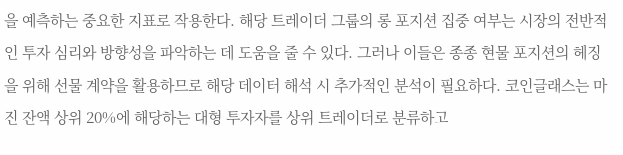을 예측하는 중요한 지표로 작용한다. 해당 트레이더 그룹의 롱 포지션 집중 여부는 시장의 전반적인 투자 심리와 방향성을 파악하는 데 도움을 줄 수 있다. 그러나 이들은 종종 현물 포지션의 헤징을 위해 선물 계약을 활용하므로 해당 데이터 해석 시 추가적인 분석이 필요하다. 코인글래스는 마진 잔액 상위 20%에 해당하는 대형 투자자를 상위 트레이더로 분류하고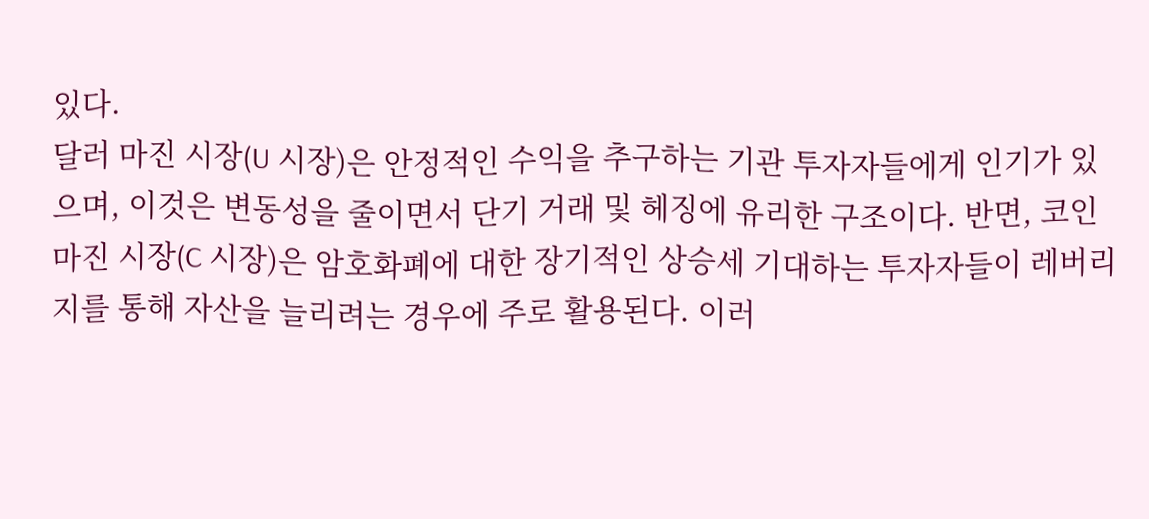있다.
달러 마진 시장(U 시장)은 안정적인 수익을 추구하는 기관 투자자들에게 인기가 있으며, 이것은 변동성을 줄이면서 단기 거래 및 헤징에 유리한 구조이다. 반면, 코인 마진 시장(C 시장)은 암호화폐에 대한 장기적인 상승세 기대하는 투자자들이 레버리지를 통해 자산을 늘리려는 경우에 주로 활용된다. 이러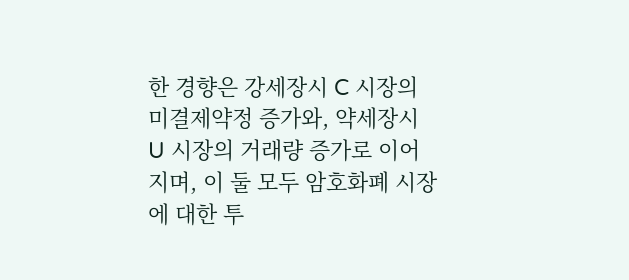한 경향은 강세장시 C 시장의 미결제약정 증가와, 약세장시 U 시장의 거래량 증가로 이어지며, 이 둘 모두 암호화폐 시장에 대한 투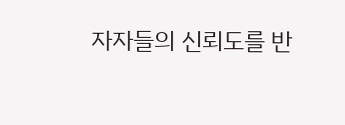자자들의 신뢰도를 반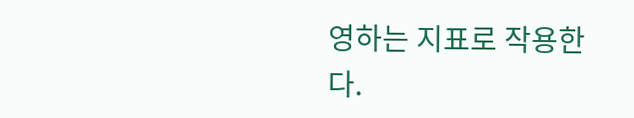영하는 지표로 작용한다.